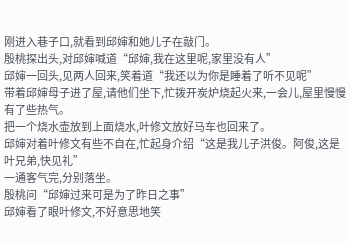刚进入巷子口,就看到邱婶和她儿子在敲门。
殷桃探出头,对邱婶喊道“邱婶,我在这里呢,家里没有人”
邱婶一回头,见两人回来,笑着道“我还以为你是睡着了听不见呢”
带着邱婶母子进了屋,请他们坐下,忙拨开炭炉烧起火来,一会儿,屋里慢慢有了些热气。
把一个烧水壶放到上面烧水,叶修文放好马车也回来了。
邱婶对着叶修文有些不自在,忙起身介绍“这是我儿子洪俊。阿俊,这是叶兄弟,快见礼”
一通客气完,分别落坐。
殷桃问“邱婶过来可是为了昨日之事”
邱婶看了眼叶修文,不好意思地笑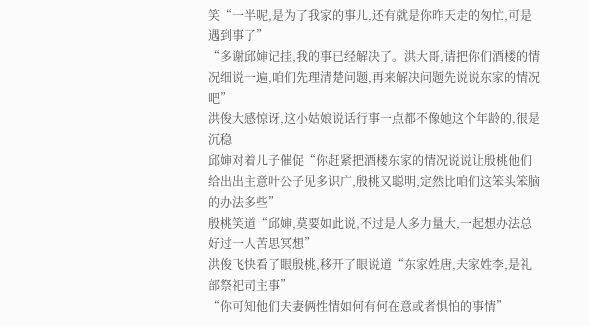笑“一半呢,是为了我家的事儿,还有就是你昨天走的匆忙,可是遇到事了”
“多谢邱婶记挂,我的事已经解决了。洪大哥,请把你们酒楼的情况细说一遍,咱们先理清楚问题,再来解决问题先说说东家的情况吧”
洪俊大感惊讶,这小姑娘说话行事一点都不像她这个年龄的,很是沉稳
邱婶对着儿子催促“你赶紧把酒楼东家的情况说说让殷桃他们给出出主意叶公子见多识广,殷桃又聪明,定然比咱们这笨头笨脑的办法多些”
殷桃笑道“邱婶,莫要如此说,不过是人多力量大,一起想办法总好过一人苦思冥想”
洪俊飞快看了眼殷桃,移开了眼说道“东家姓唐,夫家姓李,是礼部祭祀司主事”
“你可知他们夫妻俩性情如何有何在意或者惧怕的事情”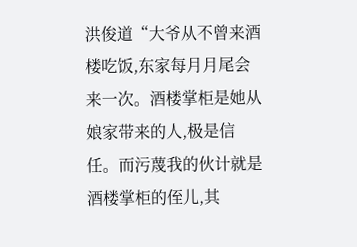洪俊道“大爷从不曾来酒楼吃饭,东家每月月尾会来一次。酒楼掌柜是她从娘家带来的人,极是信任。而污蔑我的伙计就是酒楼掌柜的侄儿,其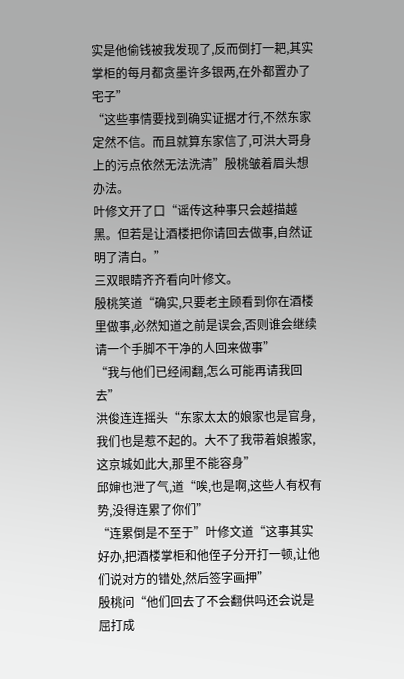实是他偷钱被我发现了,反而倒打一耙,其实掌柜的每月都贪墨许多银两,在外都置办了宅子”
“这些事情要找到确实证据才行,不然东家定然不信。而且就算东家信了,可洪大哥身上的污点依然无法洗清”殷桃皱着眉头想办法。
叶修文开了口“谣传这种事只会越描越黑。但若是让酒楼把你请回去做事,自然证明了清白。”
三双眼睛齐齐看向叶修文。
殷桃笑道“确实,只要老主顾看到你在酒楼里做事,必然知道之前是误会,否则谁会继续请一个手脚不干净的人回来做事”
“我与他们已经闹翻,怎么可能再请我回去”
洪俊连连摇头“东家太太的娘家也是官身,我们也是惹不起的。大不了我带着娘搬家,这京城如此大,那里不能容身”
邱婶也泄了气,道“唉,也是啊,这些人有权有势,没得连累了你们”
“连累倒是不至于”叶修文道“这事其实好办,把酒楼掌柜和他侄子分开打一顿,让他们说对方的错处,然后签字画押”
殷桃问“他们回去了不会翻供吗还会说是屈打成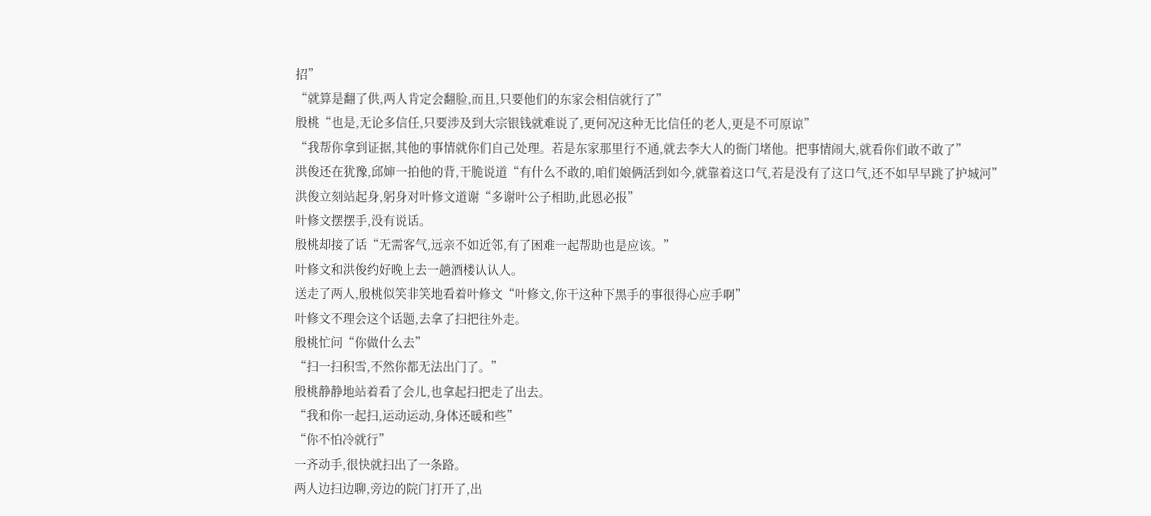招”
“就算是翻了供,两人肯定会翻脸,而且,只要他们的东家会相信就行了”
殷桃“也是,无论多信任,只要涉及到大宗银钱就难说了,更何况这种无比信任的老人,更是不可原谅”
“我帮你拿到证据,其他的事情就你们自己处理。若是东家那里行不通,就去李大人的衙门堵他。把事情闹大,就看你们敢不敢了”
洪俊还在犹豫,邱婶一拍他的背,干脆说道“有什么不敢的,咱们娘俩活到如今,就靠着这口气,若是没有了这口气,还不如早早跳了护城河”
洪俊立刻站起身,躬身对叶修文道谢“多谢叶公子相助,此恩必报”
叶修文摆摆手,没有说话。
殷桃却接了话“无需客气,远亲不如近邻,有了困难一起帮助也是应该。”
叶修文和洪俊约好晚上去一趟酒楼认认人。
送走了两人,殷桃似笑非笑地看着叶修文“叶修文,你干这种下黑手的事很得心应手啊”
叶修文不理会这个话题,去拿了扫把往外走。
殷桃忙问“你做什么去”
“扫一扫积雪,不然你都无法出门了。”
殷桃静静地站着看了会儿,也拿起扫把走了出去。
“我和你一起扫,运动运动,身体还暖和些”
“你不怕冷就行”
一齐动手,很快就扫出了一条路。
两人边扫边聊,旁边的院门打开了,出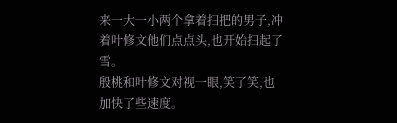来一大一小两个拿着扫把的男子,冲着叶修文他们点点头,也开始扫起了雪。
殷桃和叶修文对视一眼,笑了笑,也加快了些速度。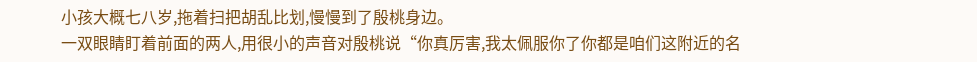小孩大概七八岁,拖着扫把胡乱比划,慢慢到了殷桃身边。
一双眼睛盯着前面的两人,用很小的声音对殷桃说“你真厉害,我太佩服你了你都是咱们这附近的名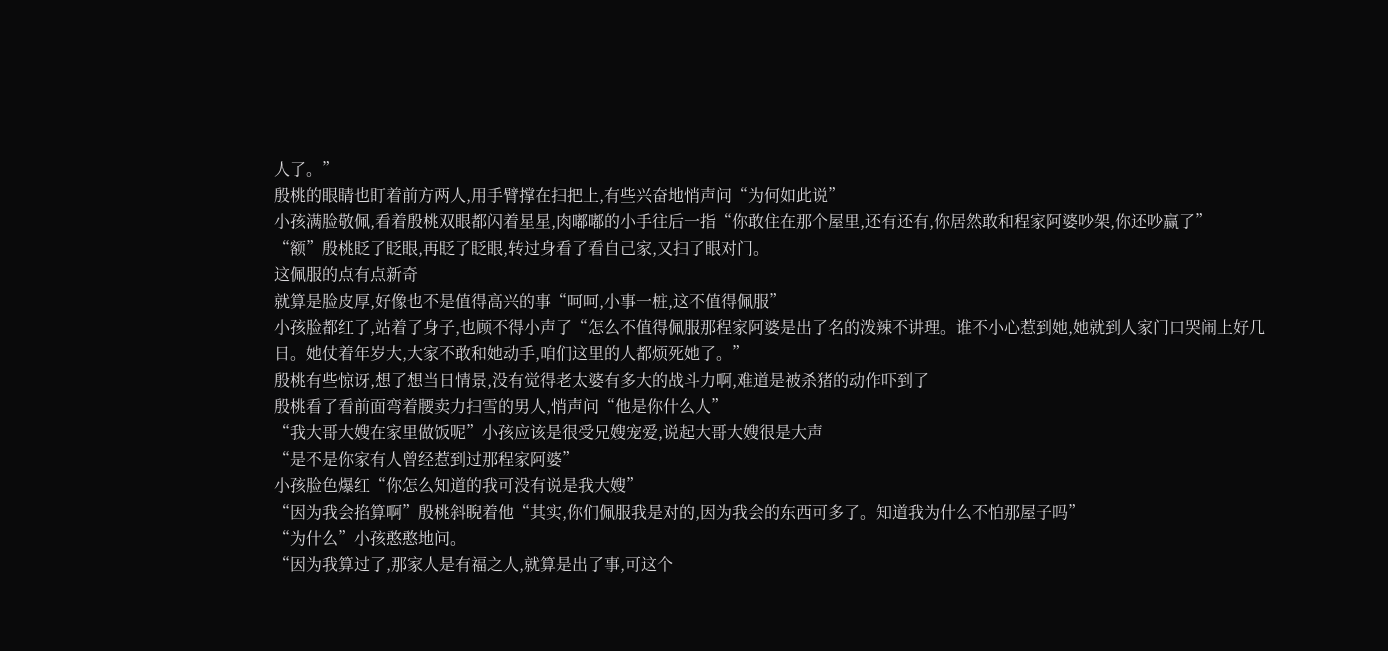人了。”
殷桃的眼睛也盯着前方两人,用手臂撑在扫把上,有些兴奋地悄声问“为何如此说”
小孩满脸敬佩,看着殷桃双眼都闪着星星,肉嘟嘟的小手往后一指“你敢住在那个屋里,还有还有,你居然敢和程家阿婆吵架,你还吵赢了”
“额”殷桃眨了眨眼,再眨了眨眼,转过身看了看自己家,又扫了眼对门。
这佩服的点有点新奇
就算是脸皮厚,好像也不是值得高兴的事“呵呵,小事一桩,这不值得佩服”
小孩脸都红了,站着了身子,也顾不得小声了“怎么不值得佩服那程家阿婆是出了名的泼辣不讲理。谁不小心惹到她,她就到人家门口哭闹上好几日。她仗着年岁大,大家不敢和她动手,咱们这里的人都烦死她了。”
殷桃有些惊讶,想了想当日情景,没有觉得老太婆有多大的战斗力啊,难道是被杀猪的动作吓到了
殷桃看了看前面弯着腰卖力扫雪的男人,悄声问“他是你什么人”
“我大哥大嫂在家里做饭呢”小孩应该是很受兄嫂宠爱,说起大哥大嫂很是大声
“是不是你家有人曾经惹到过那程家阿婆”
小孩脸色爆红“你怎么知道的我可没有说是我大嫂”
“因为我会掐算啊”殷桃斜睨着他“其实,你们佩服我是对的,因为我会的东西可多了。知道我为什么不怕那屋子吗”
“为什么”小孩憨憨地问。
“因为我算过了,那家人是有福之人,就算是出了事,可这个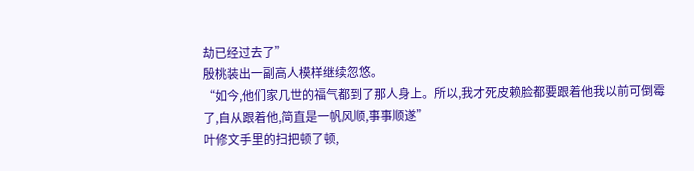劫已经过去了”
殷桃装出一副高人模样继续忽悠。
“如今,他们家几世的福气都到了那人身上。所以,我才死皮赖脸都要跟着他我以前可倒霉了,自从跟着他,简直是一帆风顺,事事顺遂”
叶修文手里的扫把顿了顿,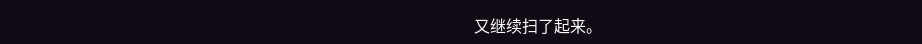又继续扫了起来。